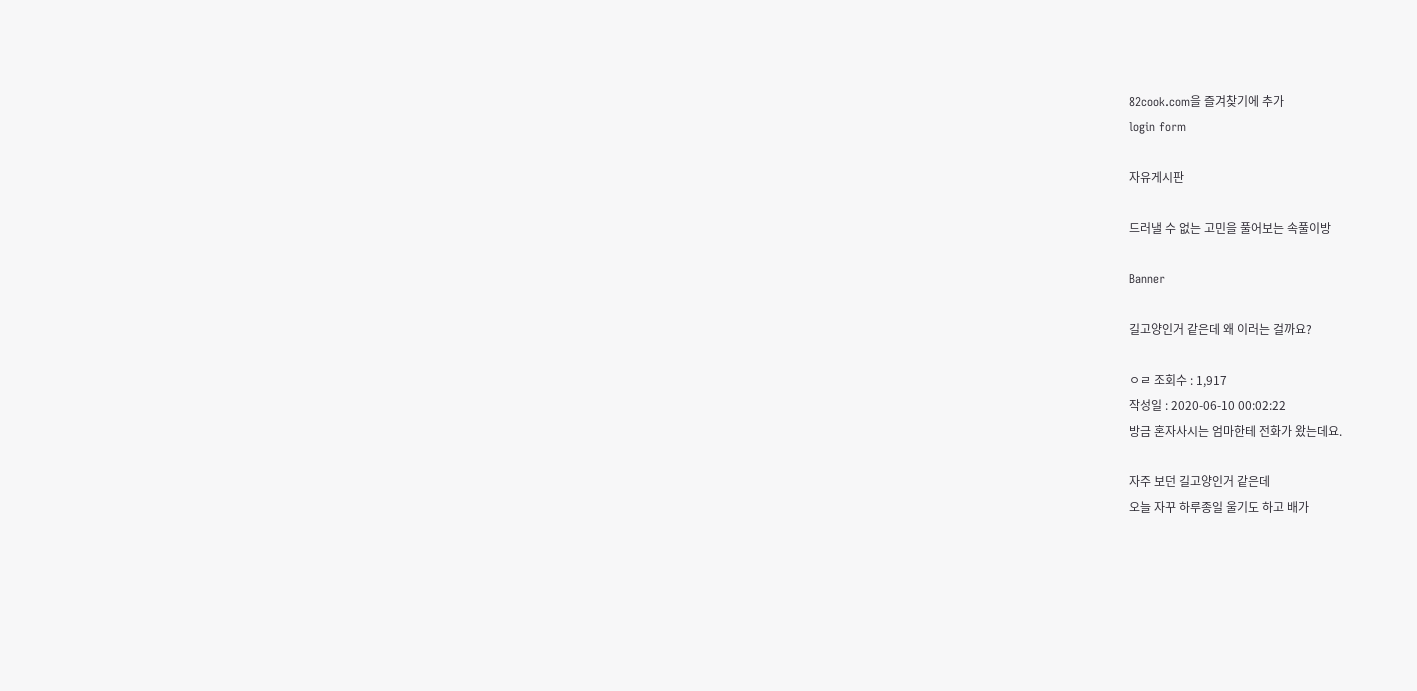82cook.com을 즐겨찾기에 추가
login form

자유게시판

드러낼 수 없는 고민을 풀어보는 속풀이방

Banner

길고양인거 같은데 왜 이러는 걸까요?

ㅇㄹ 조회수 : 1,917
작성일 : 2020-06-10 00:02:22
방금 혼자사시는 엄마한테 전화가 왔는데요.

자주 보던 길고양인거 같은데
오늘 자꾸 하루종일 울기도 하고 배가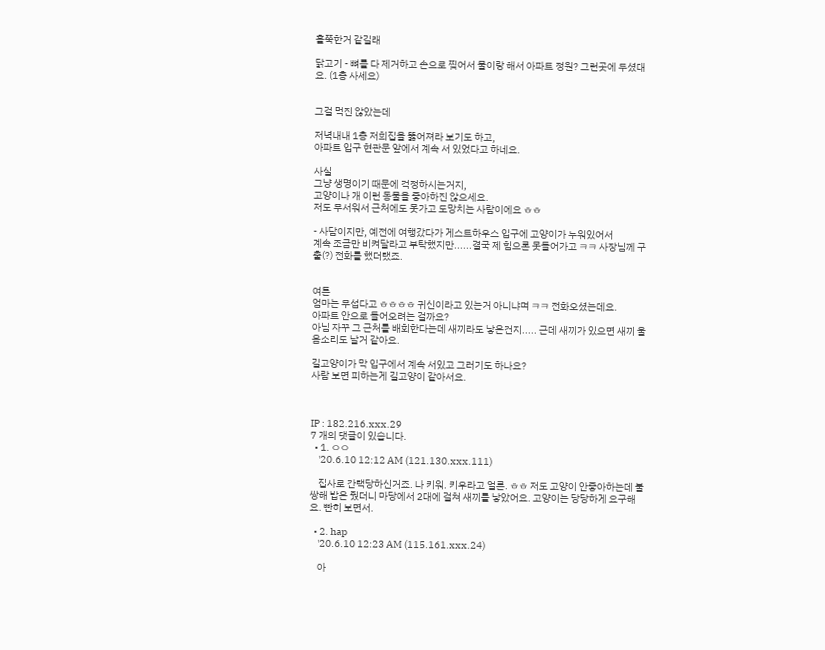홀쭉한거 같길래

닭고기 - 뼈를 다 제거하고 손으로 찢어서 물이랑 해서 아파트 정원? 그런곳에 두셨대요. (1층 사세요)


그걸 먹진 않았는데

저녁내내 1층 저희집을 뚫어져라 보기도 하고,
아파트 입구 현관문 앞에서 계속 서 있었다고 하네요.

사실
그냥 생명이기 때문에 걱정하시는거지,
고양이나 개 이런 동물을 좋아하진 않으세요.
저도 무서워서 근처에도 못가고 도망치는 사람이에요 ㅎㅎ

- 사담이지만, 예전에 여행갔다가 게스트하우스 입구에 고양이가 누워있어서
계속 조금만 비켜달라고 부탁했지만......결국 제 힘으론 못들어가고 ㅋㅋ 사장님께 구출(?) 전화를 했더랬죠.


여튼
엄마는 무섭다고 ㅎㅎㅎㅎ 귀신이라고 있는거 아니냐며 ㅋㅋ 전화오셨는데요.
아파트 안으로 들어오려는 걸까요?
아님 자꾸 그 근처를 배회한다는데 새끼라도 낳은건지..... 근데 새끼가 있으면 새끼 울음소리도 날거 같아요.

길고양이가 막 입구에서 계속 서있고 그러기도 하나요?
사람 보면 피하는게 길고양이 같아서요.



IP : 182.216.xxx.29
7 개의 댓글이 있습니다.
  • 1. ㅇㅇ
    '20.6.10 12:12 AM (121.130.xxx.111)

    집사로 간택당하신거죠. 나 키워. 키우라고 얼른. ㅎㅎ 저도 고양이 안좋아하는데 불쌍해 밥은 줬더니 마당에서 2대에 걸쳐 새끼를 낳았어요. 고양이는 당당하게 요구해요. 빤히 보면서.

  • 2. hap
    '20.6.10 12:23 AM (115.161.xxx.24)

    아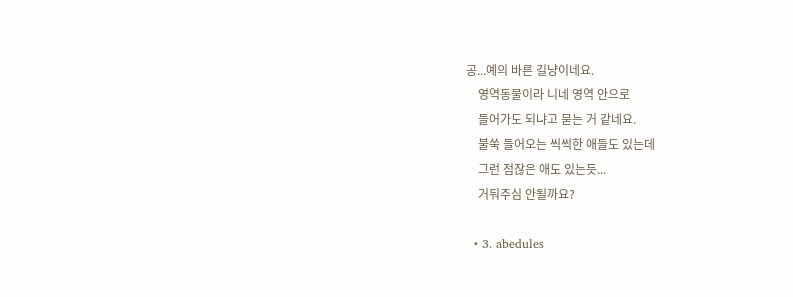공...예의 바른 길냥이네요.
    영역동물이라 니네 영역 안으로
    들어가도 되냐고 묻는 거 같네요.
    불쑥 들어오는 씩씩한 애들도 있는데
    그런 점잖은 애도 있는듯...
    거둬주심 안될까요?

  • 3. abedules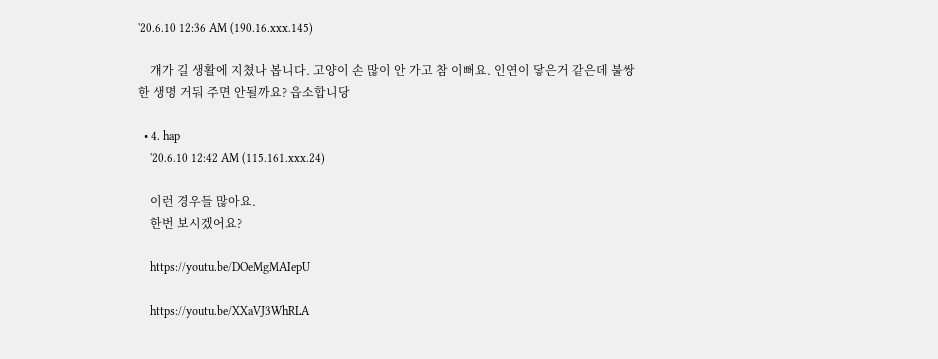'20.6.10 12:36 AM (190.16.xxx.145)

    걔가 길 생활에 지쳤나 봅니다. 고양이 손 많이 안 가고 참 이뻐요. 인연이 닿은거 같은데 불쌍한 생명 거둬 주면 안될까요? 읍소합니당

  • 4. hap
    '20.6.10 12:42 AM (115.161.xxx.24)

    이런 경우들 많아요.
    한번 보시겠어요?

    https://youtu.be/DOeMgMAIepU

    https://youtu.be/XXaVJ3WhRLA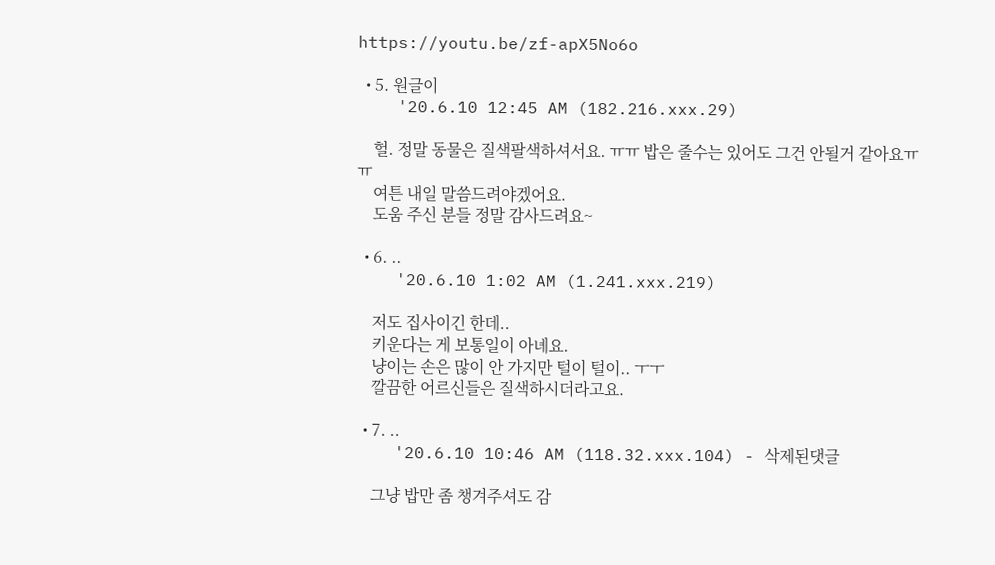https://youtu.be/zf-apX5No6o

  • 5. 원글이
    '20.6.10 12:45 AM (182.216.xxx.29)

    헐. 정말 동물은 질색팔색하셔서요. ㅠㅠ 밥은 줄수는 있어도 그건 안될거 같아요ㅠㅠ
    여튼 내일 말씀드려야겠어요.
    도움 주신 분들 정말 감사드려요~

  • 6. ..
    '20.6.10 1:02 AM (1.241.xxx.219)

    저도 집사이긴 한데..
    키운다는 게 보통일이 아녜요.
    냥이는 손은 많이 안 가지만 털이 털이.. ㅜㅜ
    깔끔한 어르신들은 질색하시더라고요.

  • 7. ..
    '20.6.10 10:46 AM (118.32.xxx.104) - 삭제된댓글

    그냥 밥만 좀 챙겨주셔도 감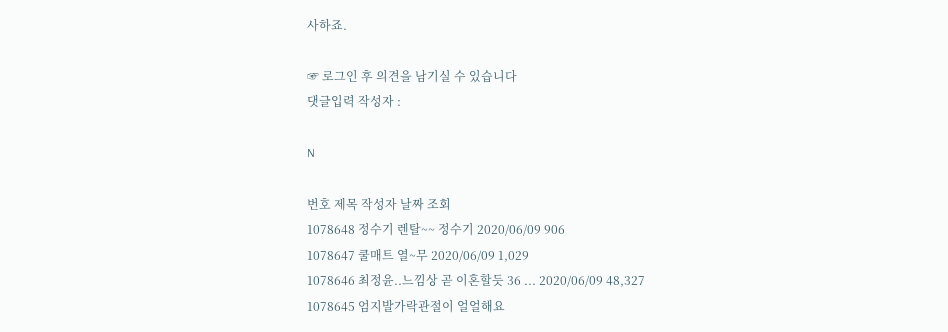사하죠.

☞ 로그인 후 의견을 남기실 수 있습니다
댓글입력 작성자 :

N

번호 제목 작성자 날짜 조회
1078648 정수기 렌탈~~ 정수기 2020/06/09 906
1078647 쿨매트 열~무 2020/06/09 1,029
1078646 최정윤..느낌상 곧 이혼할듯 36 ... 2020/06/09 48,327
1078645 엄지발가락관절이 얼얼해요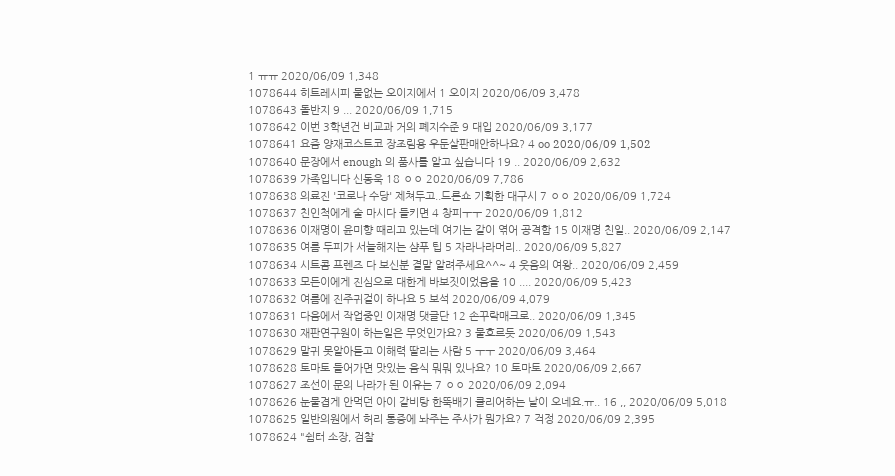1 ㅠㅠ 2020/06/09 1,348
1078644 히트레시피 물없는 오이지에서 1 오이지 2020/06/09 3,478
1078643 돌반지 9 ... 2020/06/09 1,715
1078642 이번 3학년건 비교과 거의 폐지수준 9 대입 2020/06/09 3,177
1078641 요즘 양재코스트코 장조림용 우둔살판매안하나요? 4 oo 2020/06/09 1,502
1078640 문장에서 enough 의 품사를 알고 싶습니다 19 .. 2020/06/09 2,632
1078639 가족입니다 신동욱 18 ㅇㅇ 2020/06/09 7,786
1078638 의료진 '코로나 수당' 제쳐두고..드론쇼 기획한 대구시 7 ㅇㅇ 2020/06/09 1,724
1078637 친인척에게 술 마시다 들키면 4 창피ㅜㅜ 2020/06/09 1,812
1078636 이재명이 윤미향 때리고 있는데 여기는 같이 엮어 공격함 15 이재명 친일.. 2020/06/09 2,147
1078635 여름 두피가 서늘해지는 샴푸 팁 5 자라나라머리.. 2020/06/09 5,827
1078634 시트콤 프렌즈 다 보신분 결말 알려주세요^^~ 4 웃음의 여왕.. 2020/06/09 2,459
1078633 모든이에게 진심으로 대한게 바보짓이었음을 10 .... 2020/06/09 5,423
1078632 여름에 진주귀걸이 하나요 5 보석 2020/06/09 4,079
1078631 다음에서 작업중인 이재명 댓글단 12 손꾸락매크로.. 2020/06/09 1,345
1078630 재판연구원이 하는일은 무엇인가요? 3 물흐르듯 2020/06/09 1,543
1078629 말귀 못알아듣고 이해력 딸리는 사람 5 ㅜㅜ 2020/06/09 3,464
1078628 토마토 들어가면 맛있는 음식 뭐뭐 있나요? 10 토마토 2020/06/09 2,667
1078627 조선이 문의 나라가 된 이유는 7 ㅇㅇ 2020/06/09 2,094
1078626 눈물겹게 안먹던 아이 갈비탕 한뚝배기 클리어하는 날이 오네요.ㅠ.. 16 ,, 2020/06/09 5,018
1078625 일반의원에서 허리 통증에 놔주는 주사가 뭔가요? 7 걱정 2020/06/09 2,395
1078624 "쉼터 소장, 검찰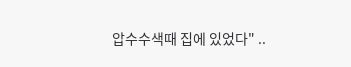압수수색때 집에 있었다" ..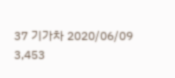37 기가차 2020/06/09 3,453